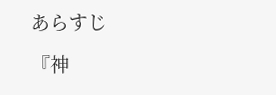あらすじ

『神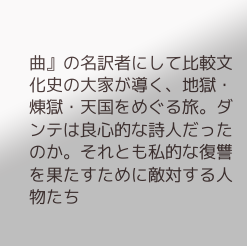曲』の名訳者にして比較文化史の大家が導く、地獄・煉獄・天国をめぐる旅。ダンテは良心的な詩人だったのか。それとも私的な復讐を果たすために敵対する人物たち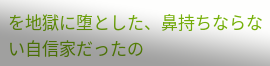を地獄に堕とした、鼻持ちならない自信家だったの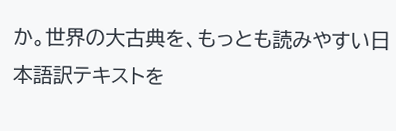か。世界の大古典を、もっとも読みやすい日本語訳テキストを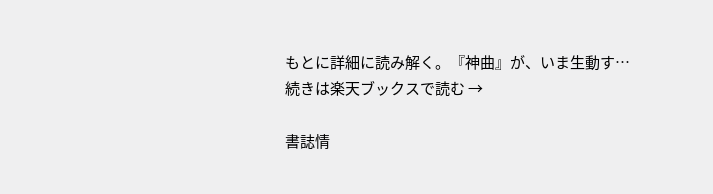もとに詳細に読み解く。『神曲』が、いま生動す…続きは楽天ブックスで読む →

書誌情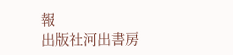報
出版社河出書房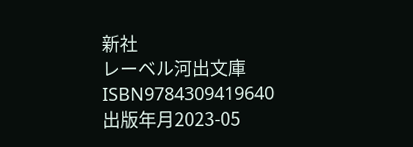新社
レーベル河出文庫
ISBN9784309419640
出版年月2023-05